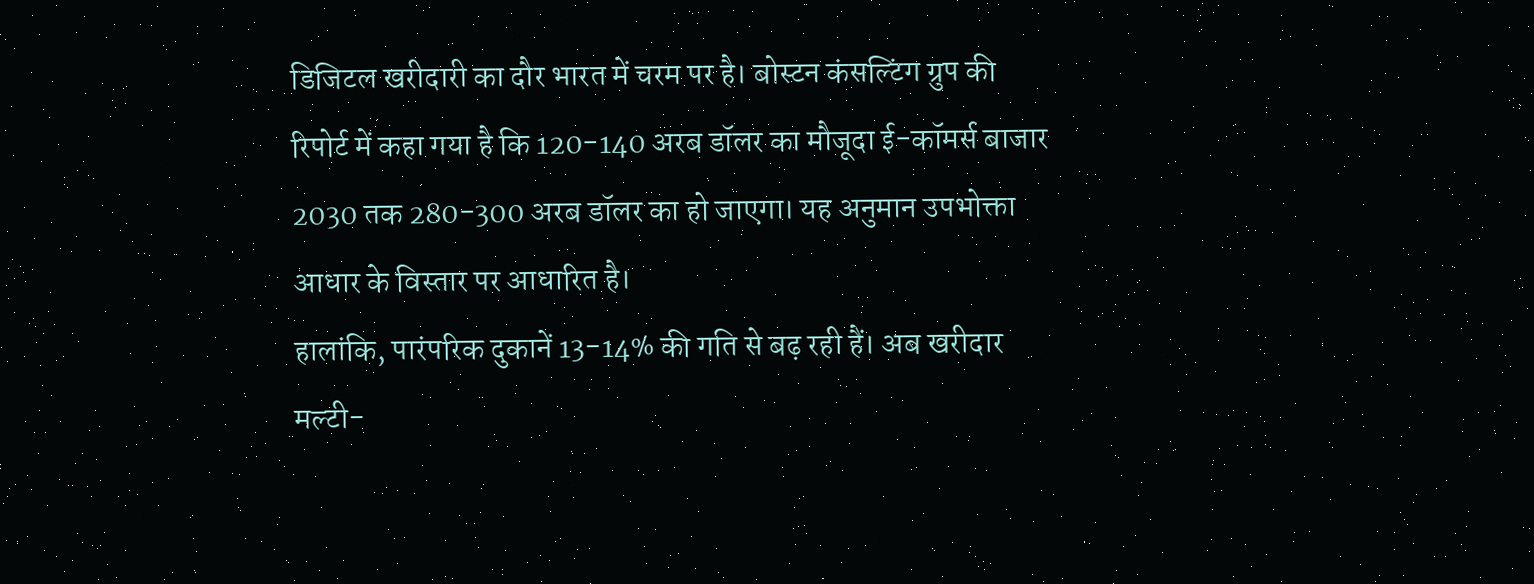डिजिटल खरीदारी का दौर भारत में चरम पर है। बोस्टन कंसल्टिंग ग्रुप की रिपोर्ट में कहा गया है कि 120-140 अरब डॉलर का मौजूदा ई-कॉमर्स बाजार 2030 तक 280-300 अरब डॉलर का हो जाएगा। यह अनुमान उपभोक्ता आधार के विस्तार पर आधारित है।
हालांकि, पारंपरिक दुकानें 13-14% की गति से बढ़ रही हैं। अब खरीदार मल्टी-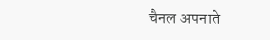चैनल अपनाते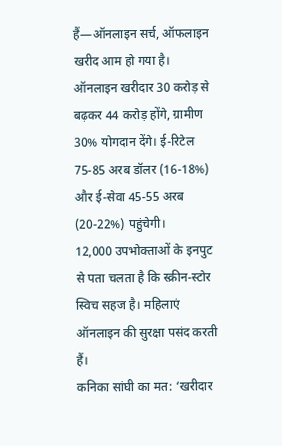हैं—ऑनलाइन सर्च, ऑफलाइन खरीद आम हो गया है।
ऑनलाइन खरीदार 30 करोड़ से बढ़कर 44 करोड़ होंगे, ग्रामीण 30% योगदान देंगे। ई-रिटेल 75-85 अरब डॉलर (16-18%) और ई-सेवा 45-55 अरब (20-22%) पहुंचेगी।
12,000 उपभोक्ताओं के इनपुट से पता चलता है कि स्क्रीन-स्टोर स्विच सहज है। महिलाएं ऑनलाइन की सुरक्षा पसंद करती हैं।
कनिका सांघी का मत: ‘खरीदार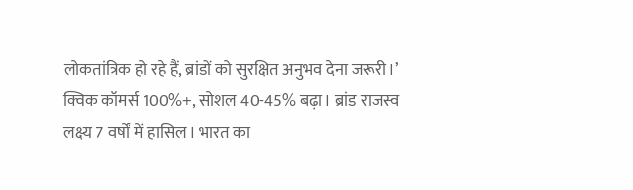लोकतांत्रिक हो रहे हैं, ब्रांडों को सुरक्षित अनुभव देना जरूरी।’
क्विक कॉमर्स 100%+, सोशल 40-45% बढ़ा। ब्रांड राजस्व लक्ष्य 7 वर्षों में हासिल। भारत का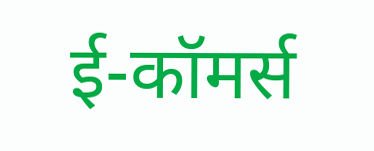ई-कॉमर्स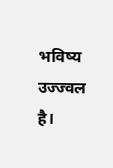भविष्य उज्ज्वल है।